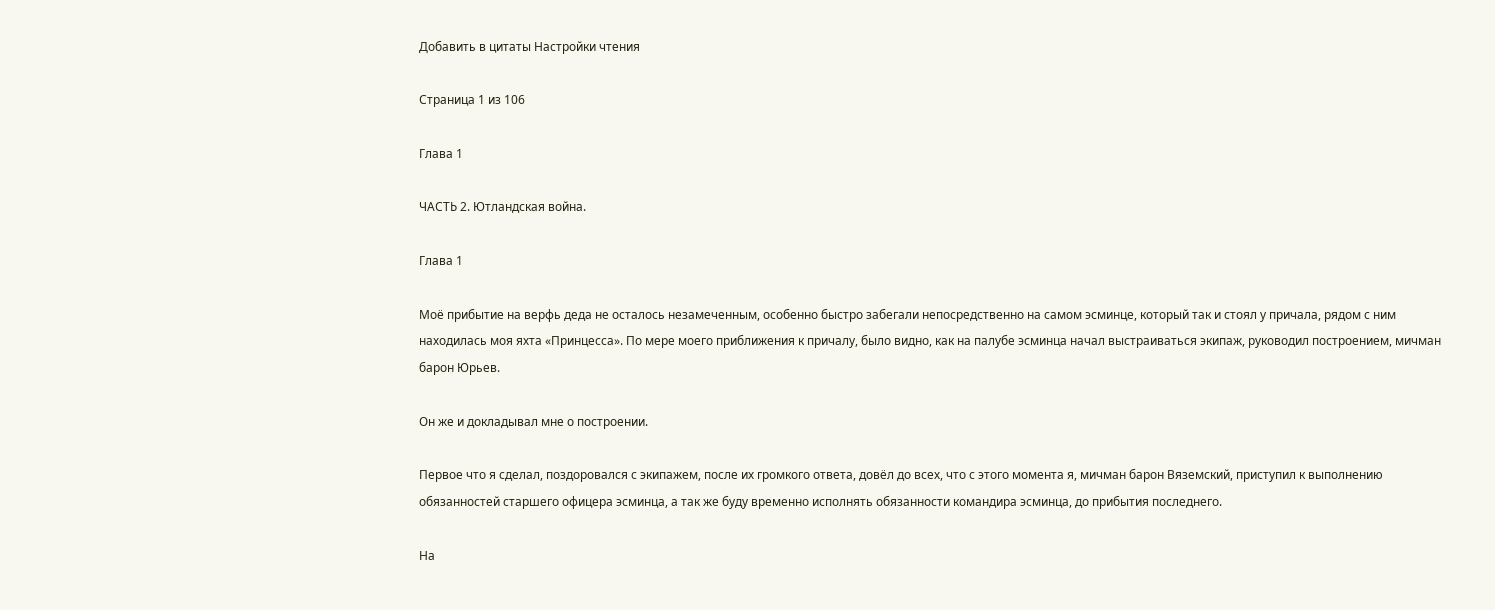Добавить в цитаты Настройки чтения

Страница 1 из 106

Глава 1

ЧАСТЬ 2. Ютландская война.

Глава 1

Моё прибытие на верфь деда не осталось незамеченным, особенно быстро забегали непосредственно на самом эсминце, который так и стоял у причала, рядом с ним находилась моя яхта «Принцесса». По мере моего приближения к причалу, было видно, как на палубе эсминца начал выстраиваться экипаж, руководил построением, мичман барон Юрьев.

Он же и докладывал мне о построении.

Первое что я сделал, поздоровался с экипажем, после их громкого ответа, довёл до всех, что с этого момента я, мичман барон Вяземский, приступил к выполнению обязанностей старшего офицера эсминца, а так же буду временно исполнять обязанности командира эсминца, до прибытия последнего.

На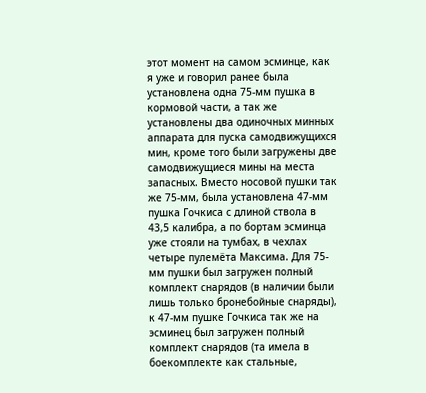этот момент на самом эсминце, как я уже и говорил ранее была установлена одна 75-мм пушка в кормовой части, а так же установлены два одиночных минных аппарата для пуска самодвижущихся мин, кроме того были загружены две самодвижущиеся мины на места запасных. Вместо носовой пушки так же 75-мм, была установлена 47-мм пушка Гочкиса с длиной ствола в 43,5 калибра, а по бортам эсминца уже стояли на тумбах, в чехлах четыре пулемёта Максима. Для 75-мм пушки был загружен полный комплект снарядов (в наличии были лишь только бронебойные снаряды), к 47-мм пушке Гочкиса так же на эсминец был загружен полный комплект снарядов (та имела в боекомплекте как стальные,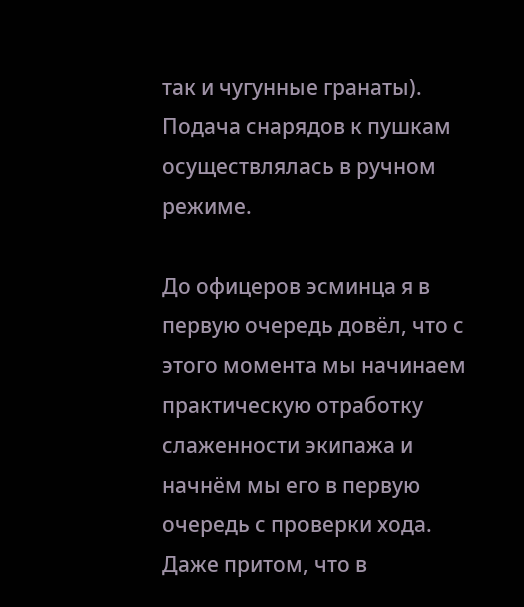так и чугунные гранаты). Подача снарядов к пушкам осуществлялась в ручном режиме.

До офицеров эсминца я в первую очередь довёл, что с этого момента мы начинаем практическую отработку слаженности экипажа и начнём мы его в первую очередь с проверки хода. Даже притом, что в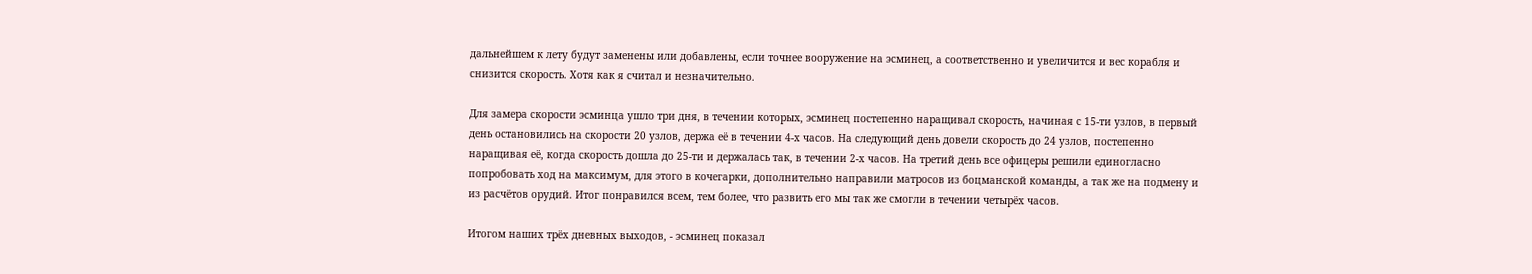дальнейшем к лету будут заменены или добавлены, если точнее вооружение на эсминец, а соответственно и увеличится и вес корабля и снизится скорость. Хотя как я считал и незначительно.

Для замера скорости эсминца ушло три дня, в течении которых, эсминец постепенно наращивал скорость, начиная с 15-ти узлов, в первый день остановились на скорости 20 узлов, держа её в течении 4-х часов. На следующий день довели скорость до 24 узлов, постепенно наращивая её, когда скорость дошла до 25-ти и держалась так, в течении 2-х часов. На третий день все офицеры решили единогласно попробовать ход на максимум, для этого в кочегарки, дополнительно направили матросов из боцманской команды, а так же на подмену и из расчётов орудий. Итог понравился всем, тем более, что развить его мы так же смогли в течении четырёх часов.

Итогом наших трёх дневных выходов, - эсминец показал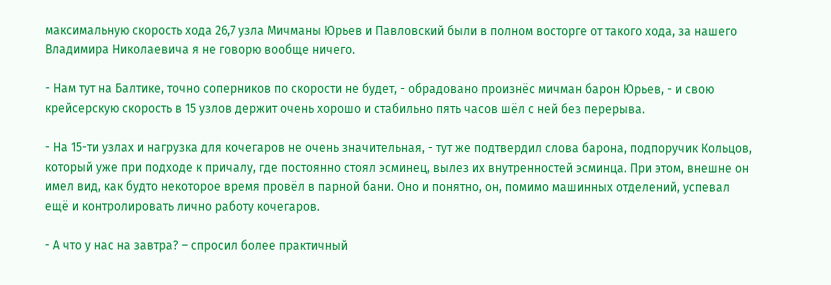максимальную скорость хода 26,7 узла Мичманы Юрьев и Павловский были в полном восторге от такого хода, за нашего Владимира Николаевича я не говорю вообще ничего.

- Нам тут на Балтике, точно соперников по скорости не будет, - обрадовано произнёс мичман барон Юрьев, - и свою крейсерскую скорость в 15 узлов держит очень хорошо и стабильно пять часов шёл с ней без перерыва.

- На 15-ти узлах и нагрузка для кочегаров не очень значительная, - тут же подтвердил слова барона, подпоручик Кольцов, который уже при подходе к причалу, где постоянно стоял эсминец, вылез их внутренностей эсминца. При этом, внешне он имел вид, как будто некоторое время провёл в парной бани. Оно и понятно, он, помимо машинных отделений, успевал ещё и контролировать лично работу кочегаров.

- А что у нас на завтра? – спросил более практичный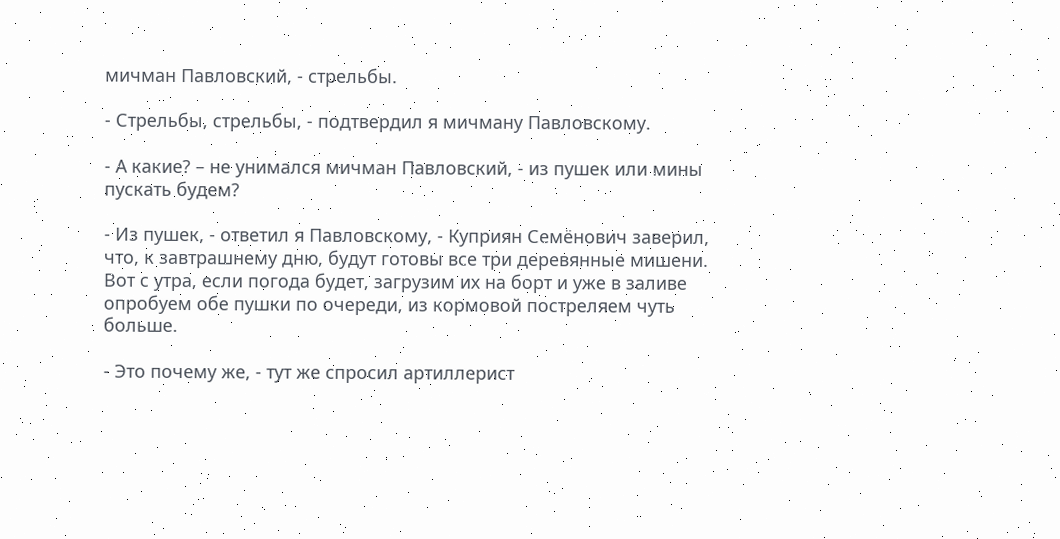мичман Павловский, - стрельбы.

- Стрельбы, стрельбы, - подтвердил я мичману Павловскому.

- А какие? – не унимался мичман Павловский, - из пушек или мины пускать будем?

- Из пушек, - ответил я Павловскому, - Куприян Семёнович заверил, что, к завтрашнему дню, будут готовы все три деревянные мишени. Вот с утра, если погода будет, загрузим их на борт и уже в заливе опробуем обе пушки по очереди, из кормовой постреляем чуть больше.

- Это почему же, - тут же спросил артиллерист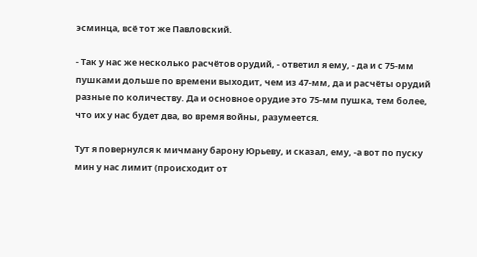эсминца, всё тот же Павловский.

- Так у нас же несколько расчётов орудий, - ответил я ему, - да и с 75-мм пушками дольше по времени выходит, чем из 47-мм, да и расчёты орудий разные по количеству. Да и основное орудие это 75-мм пушка, тем более, что их у нас будет два, во время войны, разумеется.

Тут я повернулся к мичману барону Юрьеву, и сказал, ему, -а вот по пуску мин у нас лимит (происходит от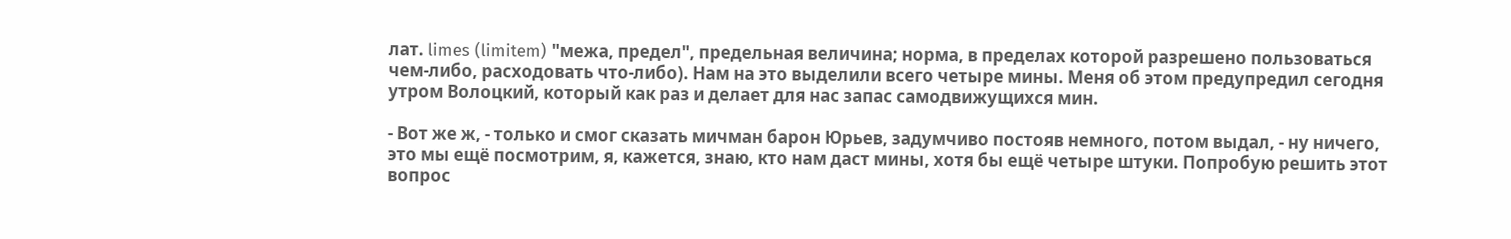лат. limes (limitem) "межа, предел", предельная величина; норма, в пределах которой разрешено пользоваться чем-либо, расходовать что-либо). Нам на это выделили всего четыре мины. Меня об этом предупредил сегодня утром Волоцкий, который как раз и делает для нас запас самодвижущихся мин.

- Вот же ж, - только и смог сказать мичман барон Юрьев, задумчиво постояв немного, потом выдал, - ну ничего, это мы ещё посмотрим, я, кажется, знаю, кто нам даст мины, хотя бы ещё четыре штуки. Попробую решить этот вопрос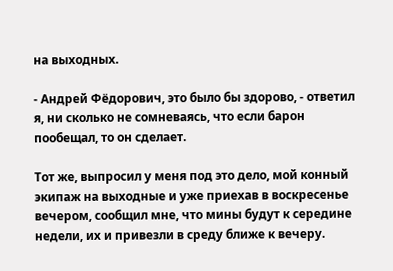на выходных.

- Андрей Фёдорович, это было бы здорово, - ответил я, ни сколько не сомневаясь, что если барон пообещал, то он сделает.

Тот же, выпросил у меня под это дело, мой конный экипаж на выходные и уже приехав в воскресенье вечером, сообщил мне, что мины будут к середине недели, их и привезли в среду ближе к вечеру.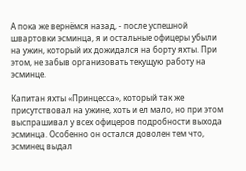А пока же вернёмся назад, - после успешной швартовки эсминца, я и остальные офицеры убыли на ужин, который их дожидался на борту яхты. При этом, не забыв организовать текущую работу на эсминце.

Капитан яхты «Принцесса», который так же присутствовал на ужине, хоть и ел мало, но при этом выспрашивал у всех офицеров подробности выхода эсминца. Особенно он остался доволен тем что, эсминец выдал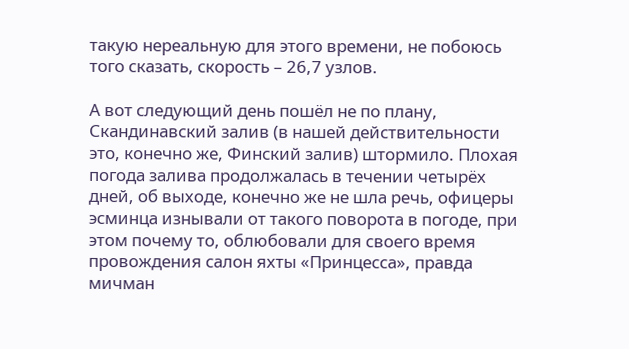такую нереальную для этого времени, не побоюсь того сказать, скорость – 26,7 узлов.

А вот следующий день пошёл не по плану, Скандинавский залив (в нашей действительности это, конечно же, Финский залив) штормило. Плохая погода залива продолжалась в течении четырёх дней, об выходе, конечно же не шла речь, офицеры эсминца изнывали от такого поворота в погоде, при этом почему то, облюбовали для своего время провождения салон яхты «Принцесса», правда мичман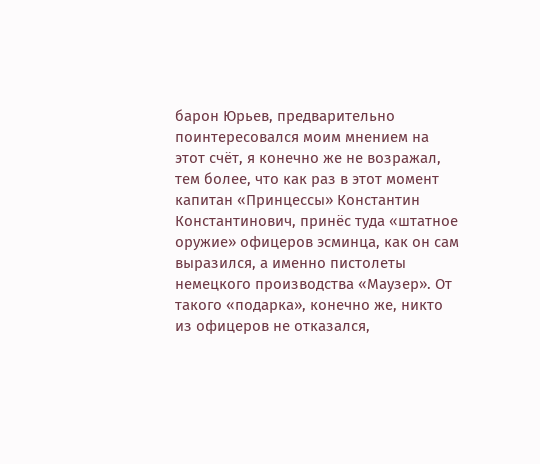барон Юрьев, предварительно поинтересовался моим мнением на этот счёт, я конечно же не возражал, тем более, что как раз в этот момент капитан «Принцессы» Константин Константинович, принёс туда «штатное оружие» офицеров эсминца, как он сам выразился, а именно пистолеты немецкого производства «Маузер». От такого «подарка», конечно же, никто из офицеров не отказался,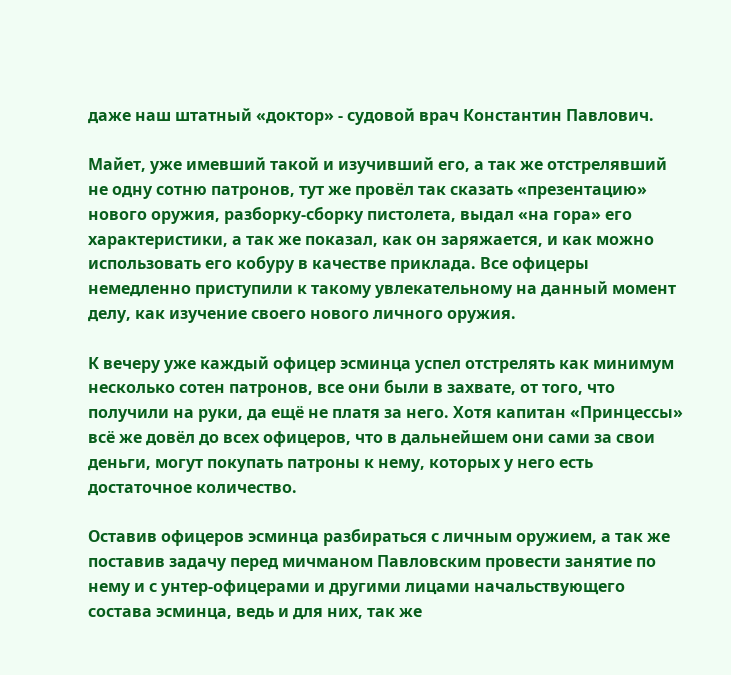даже наш штатный «доктор» - судовой врач Константин Павлович.

Майет, уже имевший такой и изучивший его, а так же отстрелявший не одну сотню патронов, тут же провёл так сказать «презентацию» нового оружия, разборку-сборку пистолета, выдал «на гора» его характеристики, а так же показал, как он заряжается, и как можно использовать его кобуру в качестве приклада. Все офицеры немедленно приступили к такому увлекательному на данный момент делу, как изучение своего нового личного оружия.

К вечеру уже каждый офицер эсминца успел отстрелять как минимум несколько сотен патронов, все они были в захвате, от того, что получили на руки, да ещё не платя за него. Хотя капитан «Принцессы» всё же довёл до всех офицеров, что в дальнейшем они сами за свои деньги, могут покупать патроны к нему, которых у него есть достаточное количество.

Оставив офицеров эсминца разбираться с личным оружием, а так же поставив задачу перед мичманом Павловским провести занятие по нему и с унтер-офицерами и другими лицами начальствующего состава эсминца, ведь и для них, так же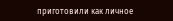приготовили как личное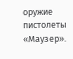оружие пистолеты «Маузер».